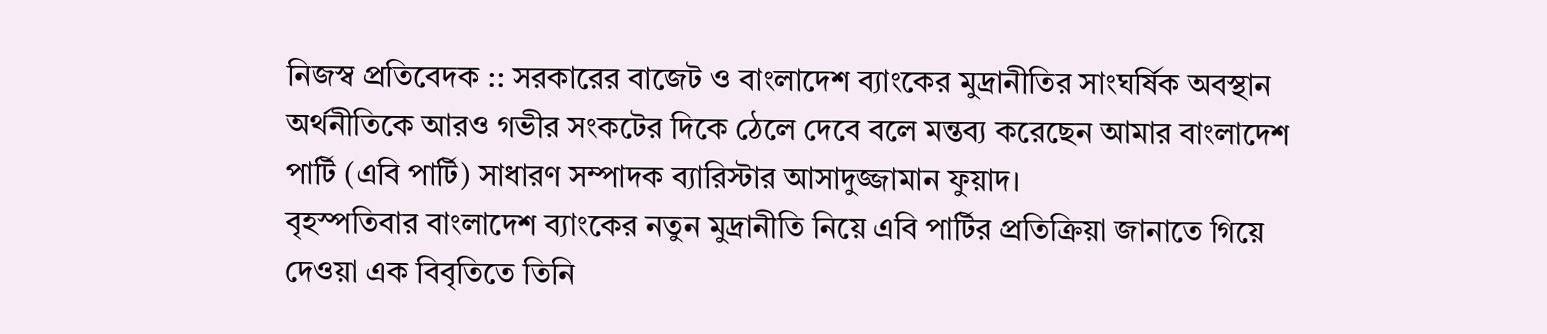নিজস্ব প্রতিবেদক :: সরকারের বাজেট ও বাংলাদেশ ব্যাংকের মুদ্রানীতির সাংঘর্ষিক অবস্থান অর্থনীতিকে আরও গভীর সংকটের দিকে ঠেলে দেবে বলে মন্তব্য করেছেন আমার বাংলাদেশ পার্টি (এবি পার্টি) সাধারণ সম্পাদক ব্যারিস্টার আসাদুজ্জামান ফুয়াদ।
বৃহস্পতিবার বাংলাদেশ ব্যাংকের নতুন মুদ্রানীতি নিয়ে এবি পার্টির প্রতিক্রিয়া জানাতে গিয়ে দেওয়া এক বিবৃতিতে তিনি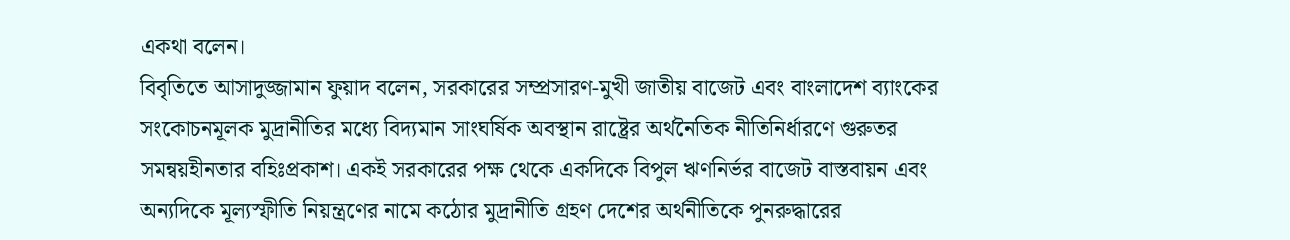একথা বলেন।
বিবৃতিতে আসাদুজ্জামান ফুয়াদ বলেন, সরকারের সম্প্রসারণ-মুখী জাতীয় বাজেট এবং বাংলাদেশ ব্যাংকের সংকোচনমূলক মুদ্রানীতির মধ্যে বিদ্যমান সাংঘর্ষিক অবস্থান রাষ্ট্রের অর্থনৈতিক নীতিনির্ধারণে গুরুতর সমন্বয়হীনতার বহিঃপ্রকাশ। একই সরকারের পক্ষ থেকে একদিকে বিপুল ঋণনির্ভর বাজেট বাস্তবায়ন এবং অন্যদিকে মূল্যস্ফীতি নিয়ন্ত্রণের নামে কঠোর মুদ্রানীতি গ্রহণ দেশের অর্থনীতিকে পুনরুদ্ধারের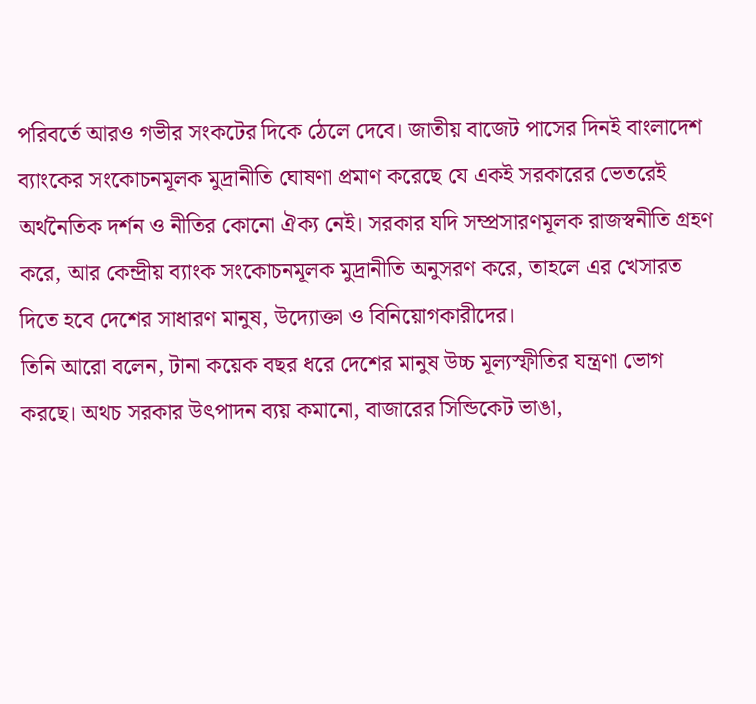পরিবর্তে আরও গভীর সংকটের দিকে ঠেলে দেবে। জাতীয় বাজেট পাসের দিনই বাংলাদেশ ব্যাংকের সংকোচনমূলক মুদ্রানীতি ঘোষণা প্রমাণ করেছে যে একই সরকারের ভেতরেই অর্থনৈতিক দর্শন ও নীতির কোনো ঐক্য নেই। সরকার যদি সম্প্রসারণমূলক রাজস্বনীতি গ্রহণ করে, আর কেন্দ্রীয় ব্যাংক সংকোচনমূলক মুদ্রানীতি অনুসরণ করে, তাহলে এর খেসারত দিতে হবে দেশের সাধারণ মানুষ, উদ্যোক্তা ও বিনিয়োগকারীদের।
তিনি আরো বলেন, টানা কয়েক বছর ধরে দেশের মানুষ উচ্চ মূল্যস্ফীতির যন্ত্রণা ভোগ করছে। অথচ সরকার উৎপাদন ব্যয় কমানো, বাজারের সিন্ডিকেট ভাঙা,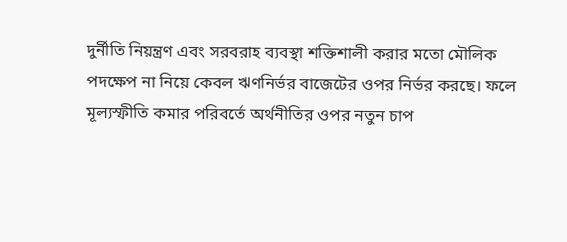দুর্নীতি নিয়ন্ত্রণ এবং সরবরাহ ব্যবস্থা শক্তিশালী করার মতো মৌলিক পদক্ষেপ না নিয়ে কেবল ঋণনির্ভর বাজেটের ওপর নির্ভর করছে। ফলে মূল্যস্ফীতি কমার পরিবর্তে অর্থনীতির ওপর নতুন চাপ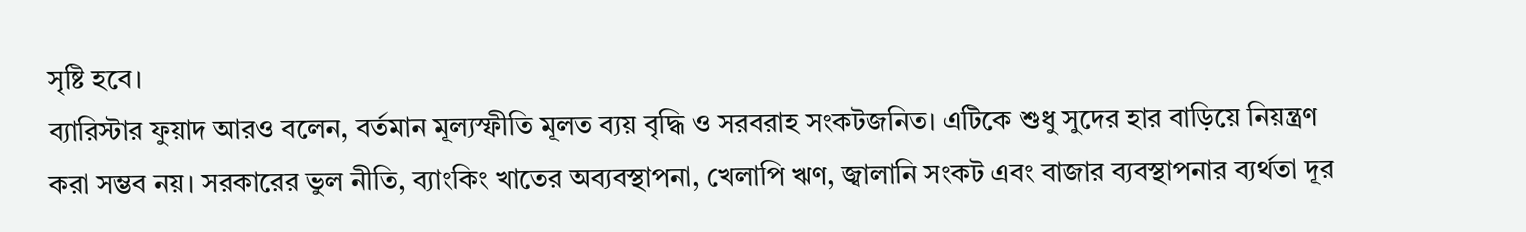সৃষ্টি হবে।
ব্যারিস্টার ফুয়াদ আরও বলেন, বর্তমান মূল্যস্ফীতি মূলত ব্যয় বৃদ্ধি ও সরবরাহ সংকটজনিত। এটিকে শুধু সুদের হার বাড়িয়ে নিয়ন্ত্রণ করা সম্ভব নয়। সরকারের ভুল নীতি, ব্যাংকিং খাতের অব্যবস্থাপনা, খেলাপি ঋণ, জ্বালানি সংকট এবং বাজার ব্যবস্থাপনার ব্যর্থতা দূর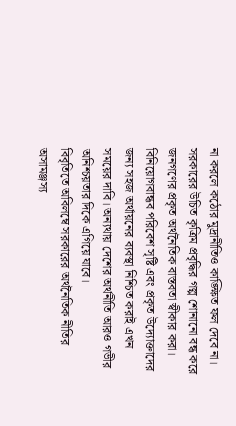না করলে কঠোর মুদ্রানীতিও কাঙ্ক্ষিত ফল দেবে না। সরকারের উচিত কৃত্রিম প্রবৃদ্ধির গল্প শোনানো বন্ধ করে জনগণের প্রকৃত অর্থনৈতিক বাস্তবতা স্বীকার করা। বিনিয়োগবান্ধব পরিবেশ সৃষ্টি এবং প্রকৃত উদ্যোক্তাদের জন্য সহজ অর্থায়নের ব্যবস্থা নিশ্চিত করাই এখন সময়ের দাবি। অন্যথায় দেশের অর্থনীতি আরও গভীর অনিশ্চয়তার দিকে এগিয়ে যাবে।
বিবৃতিতে অবিলম্বে সরকারের অর্থনৈতিক নীতির অসামঞ্জস্য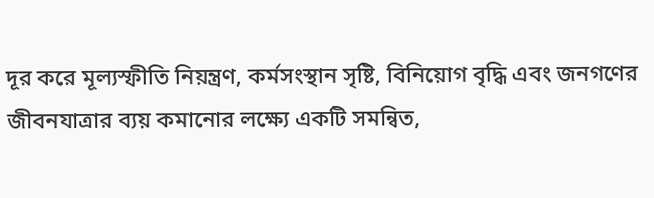দূর করে মূল্যস্ফীতি নিয়ন্ত্রণ, কর্মসংস্থান সৃষ্টি, বিনিয়োগ বৃদ্ধি এবং জনগণের জীবনযাত্রার ব্যয় কমানোর লক্ষ্যে একটি সমন্বিত,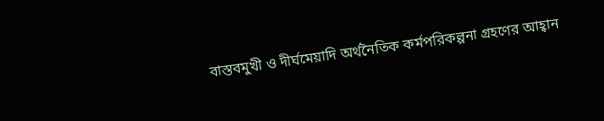বাস্তবমুখী ও দীর্ঘমেয়াদি অর্থনৈতিক কর্মপরিকল্পনা গ্রহণের আহ্বান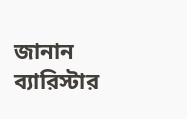জানান ব্যারিস্টার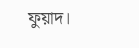ফুয়াদ।